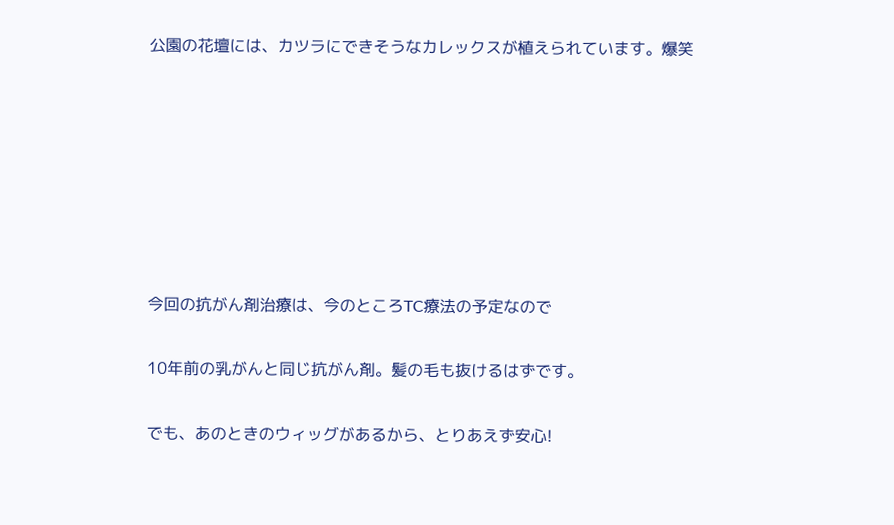公園の花壇には、カツラにできそうなカレックスが植えられています。爆笑







今回の抗がん剤治療は、今のところTC療法の予定なので

10年前の乳がんと同じ抗がん剤。髪の毛も抜けるはずです。

でも、あのときのウィッグがあるから、とりあえず安心!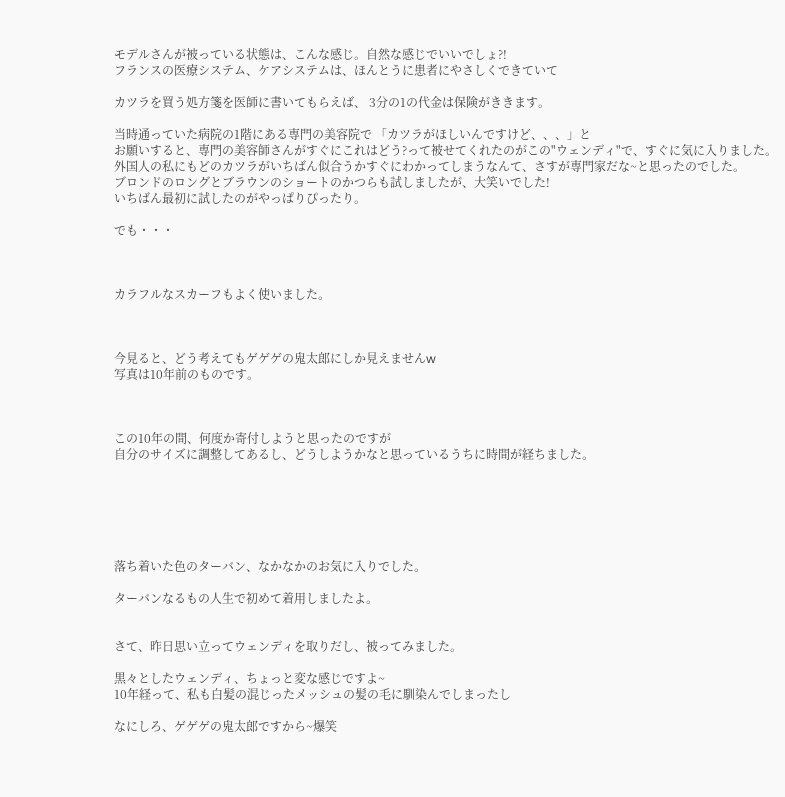モデルさんが被っている状態は、こんな感じ。自然な感じでいいでしょ?!
フランスの医療システム、ケアシステムは、ほんとうに患者にやさしくできていて

カツラを買う処方箋を医師に書いてもらえば、 3分の1の代金は保険がききます。

当時通っていた病院の1階にある専門の美容院で 「カツラがほしいんですけど、、、」と
お願いすると、専門の美容師さんがすぐにこれはどう?って被せてくれたのがこの"ウェンディ"で、すぐに気に入りました。
外国人の私にもどのカツラがいちばん似合うかすぐにわかってしまうなんて、さすが専門家だな~と思ったのでした。
ブロンドのロングとブラウンのショートのかつらも試しましたが、大笑いでした!
いちばん最初に試したのがやっぱりぴったり。

でも・・・



カラフルなスカーフもよく使いました。



今見ると、どう考えてもゲゲゲの鬼太郎にしか見えませんw
写真は10年前のものです。



この10年の間、何度か寄付しようと思ったのですが
自分のサイズに調整してあるし、どうしようかなと思っているうちに時間が経ちました。






落ち着いた色のターバン、なかなかのお気に入りでした。

ターバンなるもの人生で初めて着用しましたよ。


さて、昨日思い立ってウェンディを取りだし、被ってみました。

黒々としたウェンディ、ちょっと変な感じですよ~
10年経って、私も白髪の混じったメッシュの髪の毛に馴染んでしまったし

なにしろ、ゲゲゲの鬼太郎ですから~爆笑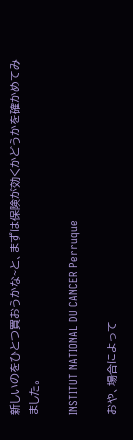新しいのをひとつ買おうかな~と、まずは保険が効くかどうかを確かめてみました。

INSTITUT NATIONAL DU CANCER Perruque

おや、場合によって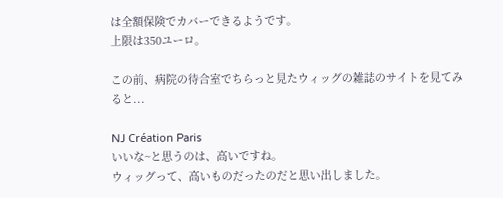は全額保険でカバーできるようです。
上限は350ユーロ。

この前、病院の待合室でちらっと見たウィッグの雑誌のサイトを見てみると...

NJ Création Paris
いいな~と思うのは、高いですね。
ウィッグって、高いものだったのだと思い出しました。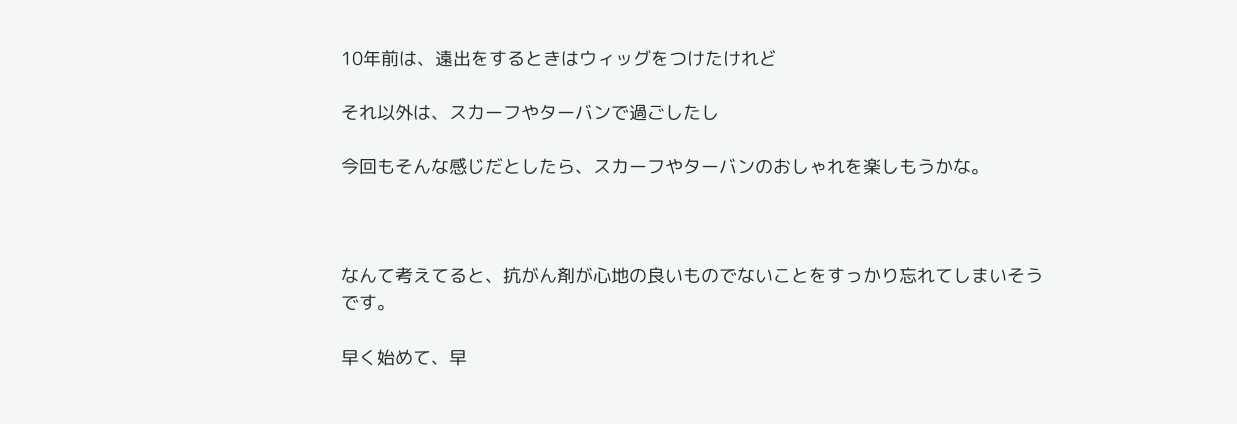10年前は、遠出をするときはウィッグをつけたけれど

それ以外は、スカーフやターバンで過ごしたし

今回もそんな感じだとしたら、スカーフやターバンのおしゃれを楽しもうかな。



なんて考えてると、抗がん剤が心地の良いものでないことをすっかり忘れてしまいそうです。

早く始めて、早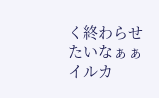く終わらせたいなぁぁイルカ